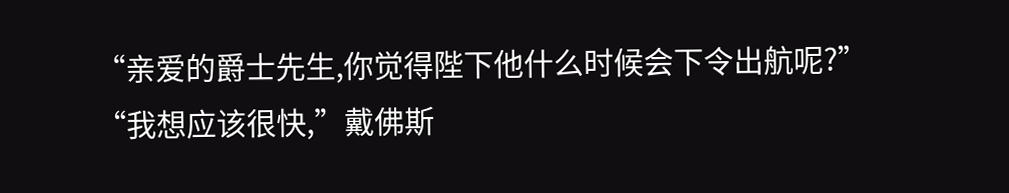“亲爱的爵士先生,你觉得陛下他什么时候会下令出航呢?”
“我想应该很快,”戴佛斯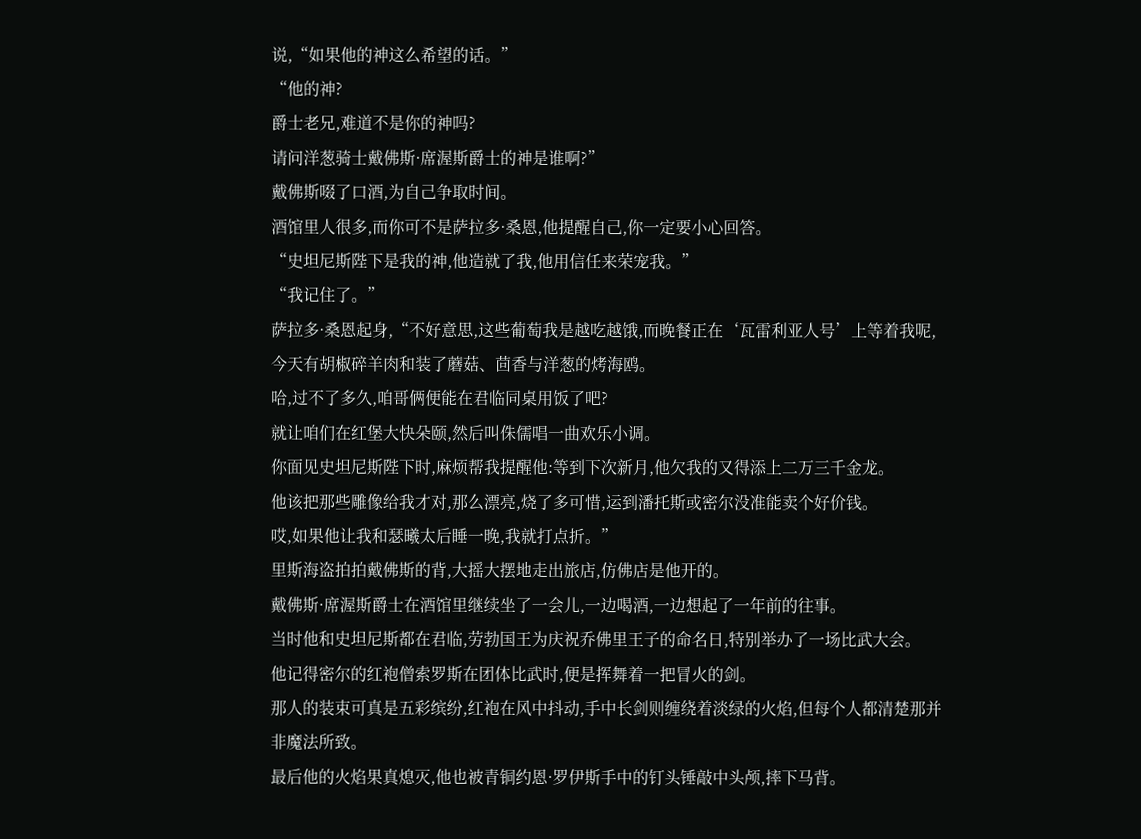说,“如果他的神这么希望的话。”
“他的神?
爵士老兄,难道不是你的神吗?
请问洋葱骑士戴佛斯·席渥斯爵士的神是谁啊?”
戴佛斯啜了口酒,为自己争取时间。
酒馆里人很多,而你可不是萨拉多·桑恩,他提醒自己,你一定要小心回答。
“史坦尼斯陛下是我的神,他造就了我,他用信任来荣宠我。”
“我记住了。”
萨拉多·桑恩起身,“不好意思,这些葡萄我是越吃越饿,而晚餐正在‘瓦雷利亚人号’上等着我呢,今天有胡椒碎羊肉和装了蘑菇、茴香与洋葱的烤海鸥。
哈,过不了多久,咱哥俩便能在君临同桌用饭了吧?
就让咱们在红堡大快朵颐,然后叫侏儒唱一曲欢乐小调。
你面见史坦尼斯陛下时,麻烦帮我提醒他:等到下次新月,他欠我的又得添上二万三千金龙。
他该把那些雕像给我才对,那么漂亮,烧了多可惜,运到潘托斯或密尔没准能卖个好价钱。
哎,如果他让我和瑟曦太后睡一晚,我就打点折。”
里斯海盗拍拍戴佛斯的背,大摇大摆地走出旅店,仿佛店是他开的。
戴佛斯·席渥斯爵士在酒馆里继续坐了一会儿,一边喝酒,一边想起了一年前的往事。
当时他和史坦尼斯都在君临,劳勃国王为庆祝乔佛里王子的命名日,特别举办了一场比武大会。
他记得密尔的红袍僧索罗斯在团体比武时,便是挥舞着一把冒火的剑。
那人的装束可真是五彩缤纷,红袍在风中抖动,手中长剑则缠绕着淡绿的火焰,但每个人都清楚那并非魔法所致。
最后他的火焰果真熄灭,他也被青铜约恩·罗伊斯手中的钉头锤敲中头颅,摔下马背。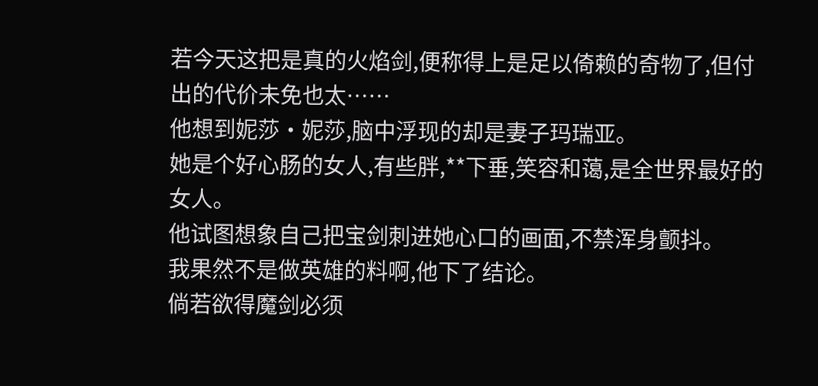若今天这把是真的火焰剑,便称得上是足以倚赖的奇物了,但付出的代价未免也太……
他想到妮莎·妮莎,脑中浮现的却是妻子玛瑞亚。
她是个好心肠的女人,有些胖,**下垂,笑容和蔼,是全世界最好的女人。
他试图想象自己把宝剑刺进她心口的画面,不禁浑身颤抖。
我果然不是做英雄的料啊,他下了结论。
倘若欲得魔剑必须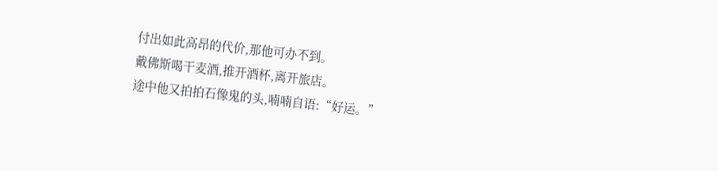付出如此高昂的代价,那他可办不到。
戴佛斯喝干麦酒,推开酒杯,离开旅店。
途中他又拍拍石像鬼的头,喃喃自语:“好运。”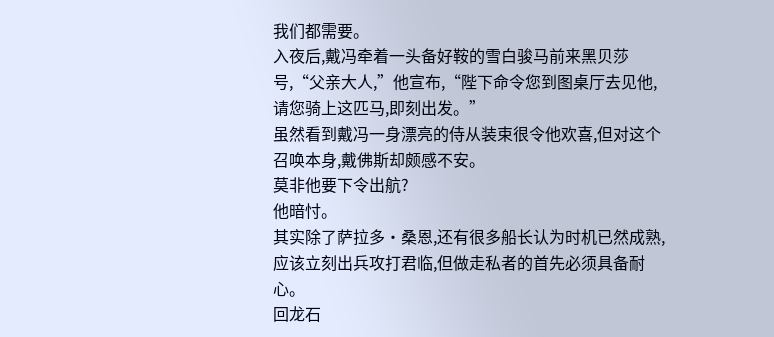我们都需要。
入夜后,戴冯牵着一头备好鞍的雪白骏马前来黑贝莎号,“父亲大人,”他宣布,“陛下命令您到图桌厅去见他,请您骑上这匹马,即刻出发。”
虽然看到戴冯一身漂亮的侍从装束很令他欢喜,但对这个召唤本身,戴佛斯却颇感不安。
莫非他要下令出航?
他暗忖。
其实除了萨拉多·桑恩,还有很多船长认为时机已然成熟,应该立刻出兵攻打君临,但做走私者的首先必须具备耐心。
回龙石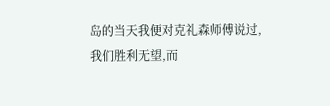岛的当天我便对克礼森师傅说过,我们胜利无望,而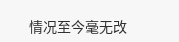情况至今毫无改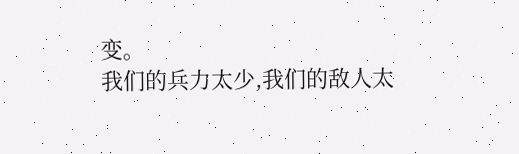变。
我们的兵力太少,我们的敌人太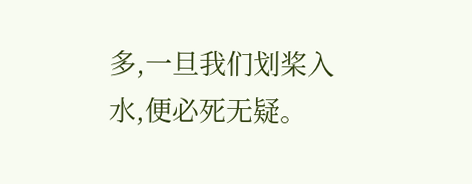多,一旦我们划桨入水,便必死无疑。